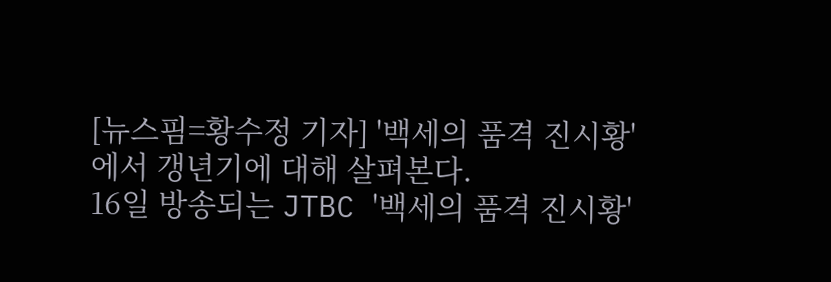[뉴스핌=황수정 기자] '백세의 품격 진시황'에서 갱년기에 대해 살펴본다.
16일 방송되는 JTBC '백세의 품격 진시황'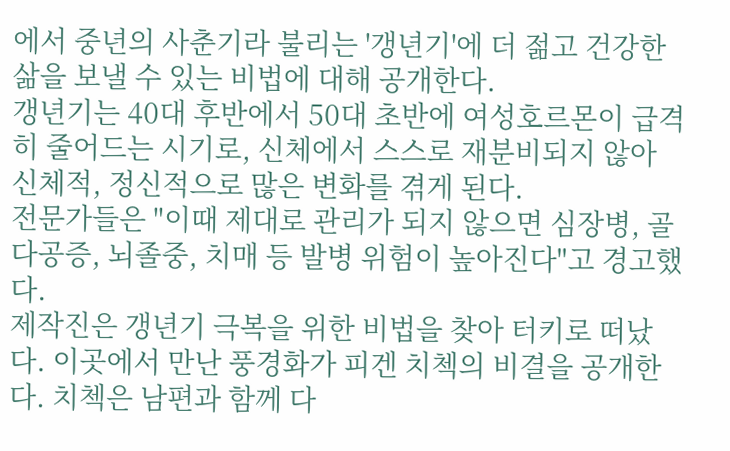에서 중년의 사춘기라 불리는 '갱년기'에 더 젊고 건강한 삶을 보낼 수 있는 비법에 대해 공개한다.
갱년기는 40대 후반에서 50대 초반에 여성호르몬이 급격히 줄어드는 시기로, 신체에서 스스로 재분비되지 않아 신체적, 정신적으로 많은 변화를 겪게 된다.
전문가들은 "이때 제대로 관리가 되지 않으면 심장병, 골다공증, 뇌졸중, 치매 등 발병 위험이 높아진다"고 경고했다.
제작진은 갱년기 극복을 위한 비법을 찾아 터키로 떠났다. 이곳에서 만난 풍경화가 피겐 치첵의 비결을 공개한다. 치첵은 남편과 함께 다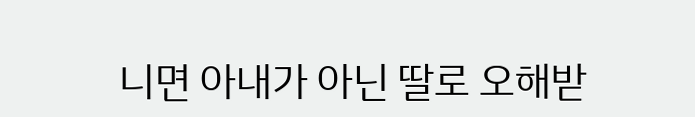니면 아내가 아닌 딸로 오해받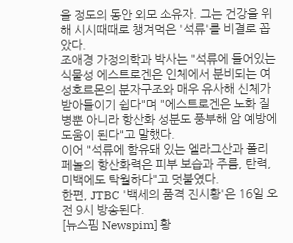을 정도의 동안 외모 소유자. 그는 건강을 위해 시시때때로 챙겨먹은 '석류'를 비결로 꼽았다.
조애경 가정의학과 박사는 "석류에 들어있는 식물성 에스트로겐은 인체에서 분비되는 여성호르몬의 분자구조와 매우 유사해 신체가 받아들이기 쉽다"며 "에스트로겐은 노화 질병뿐 아니라 항산화 성분도 풍부해 암 예방에 도움이 된다"고 말했다.
이어 "석류에 함유돼 있는 엘라그산과 폴리페놀의 항산화력은 피부 보습과 주름, 탄력, 미백에도 탁월하다"고 덧붙였다.
한편, JTBC '백세의 품격 진시황'은 16일 오전 9시 방송된다.
[뉴스핌 Newspim] 황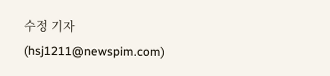수정 기자(hsj1211@newspim.com)